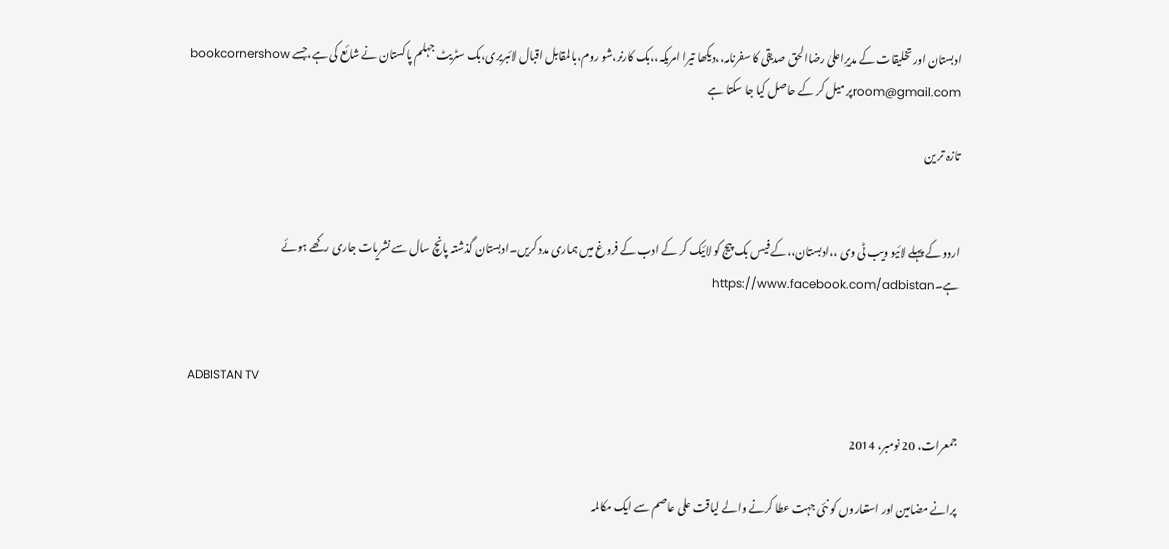ادبستان اور تخلیقات کے مدیرِاعلیٰ رضاالحق صدیقی کا سفرنامہ،،دیکھا تیرا امریکہ،،بک کارنر،شو روم،بالمقابل اقبال لائبریری،بک سٹریٹ جہلم پاکستان نے شائع کی ہے،جسے bookcornershow room@gmail.comپر میل کر کے حاصل کیا جا سکتا ہے

تازہ تر ین


اردو کے پہلے لائیو ویب ٹی وی ،،ادبستان،،کے فیس بک پیج کو لائیک کر کے ادب کے فروغ میں ہماری مدد کریں۔ادبستان گذشتہ پانچ سال سے نشریات جاری رکھے ہوئے ہے۔https://www.facebook.com/adbistan


ADBISTAN TV

جمعرات، 20 نومبر، 2014

پرانے مضامین اور استعاروں کو نئی جہت عطا کرنے والے لیاقت علی عاصم سے ایک مکالمہ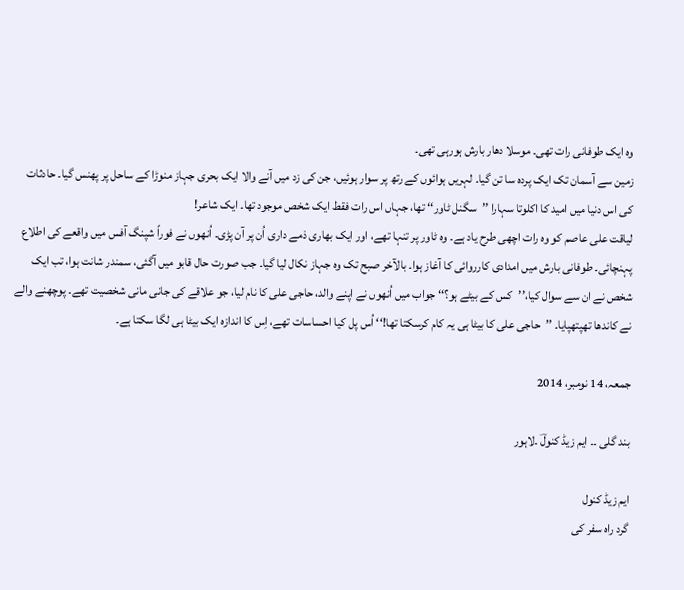وہ ایک طوفانی رات تھی۔ موسلا دھار بارش ہورہی تھی۔
زمین سے آسمان تک ایک پردہ سا تن گیا۔ لہریں ہوائوں کے رتھ پر سوار ہوئیں، جن کی زد میں آنے والا ایک بحری جہاز منوڑا کے ساحل پر پھنس گیا۔ حادثات کی اس دنیا میں امید کا اکلوتا سہارا ’’سگنل ٹاور‘‘ تھا، جہاں اس رات فقط ایک شخص موجود تھا۔ ایک شاعر!
لیاقت علی عاصم کو وہ رات اچھی طرح یاد ہے۔ وہ ٹاور پر تنہا تھے، اور ایک بھاری ذمے داری اُن پر آن پڑی۔ اُنھوں نے فوراً شپنگ آفس میں واقعے کی اطلاع پہنچائی۔ طوفانی بارش میں امدادی کارروائی کا آغاز ہوا۔ بالآخر صبح تک وہ جہاز نکال لیا گیا۔ جب صورت حال قابو میں آگئی، سمندر شانت ہوا، تب ایک شخص نے ان سے سوال کیا،’’کس کے بیٹے ہو؟‘‘ جواب میں اُنھوں نے اپنے والد، حاجی علی کا نام لیا، جو علاقے کی جانی مانی شخصیت تھے۔ پوچھنے والے نے کاندھا تھپتھپایا۔ ’’حاجی علی کا بیٹا ہی یہ کام کرسکتا تھا!‘‘ اُس پل کیا احساسات تھے، اِس کا اندازہ ایک بیٹا ہی لگا سکتا ہے۔

جمعہ، 14 نومبر، 2014

بند گلی ۔۔ ایم زیڈ کنولؔ ۔لاہور

ایم زیڈ کنول
گرد راہ سفر کی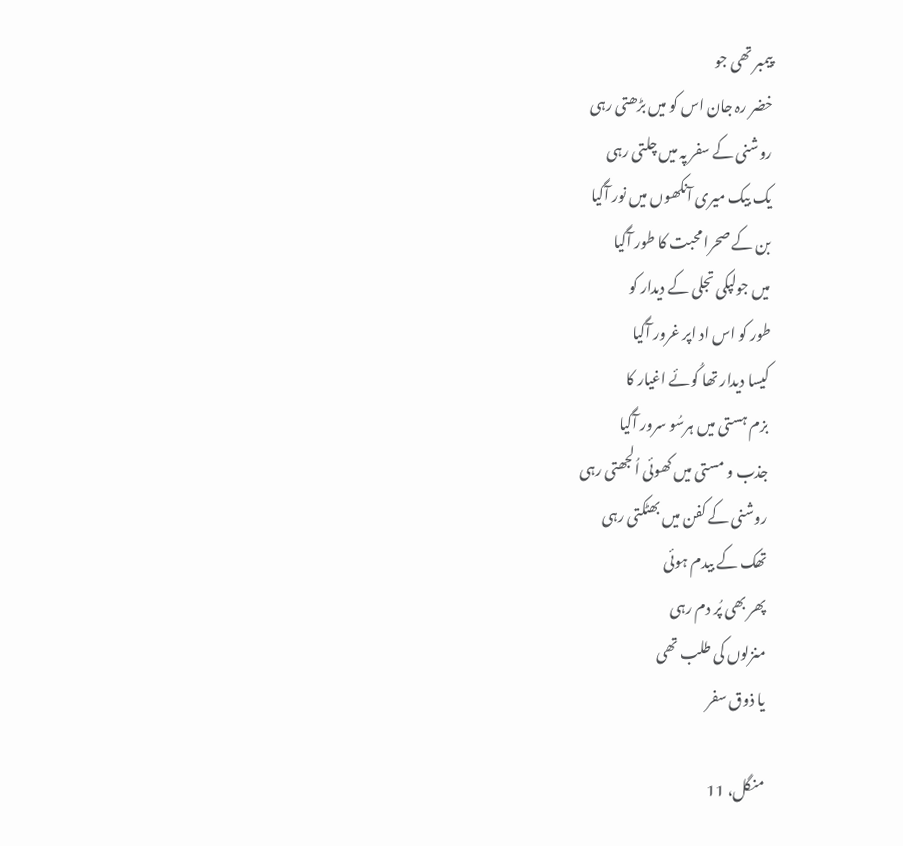پیمبر تھی جو
خضر رہ جان اس کو میں بڑھتی رہی
روشنی کے سفر پہ میں چلتی رہی
یک بیک میری آنکھوں میں نور آگیا
بن کے صحرا محبت کا طور آگیا
میں جولپکی تجلی کے دیدار کو
طور کو اس اد اپر غرور آگیا
کیسا دیدار تھا کُوئے اغیار کا
بزم ہستی میں ہرسُو سرور آگیا
جذب و مستی میں کھوئی اُلجھتی رہی
روشنی کے کفن میں بھٹکتی رہی
تھک کے بیدم ہوئی
پھر بھی پُر دم رہی
منزلوں کی طلب تھی
یا ذوق سفر

منگل، 11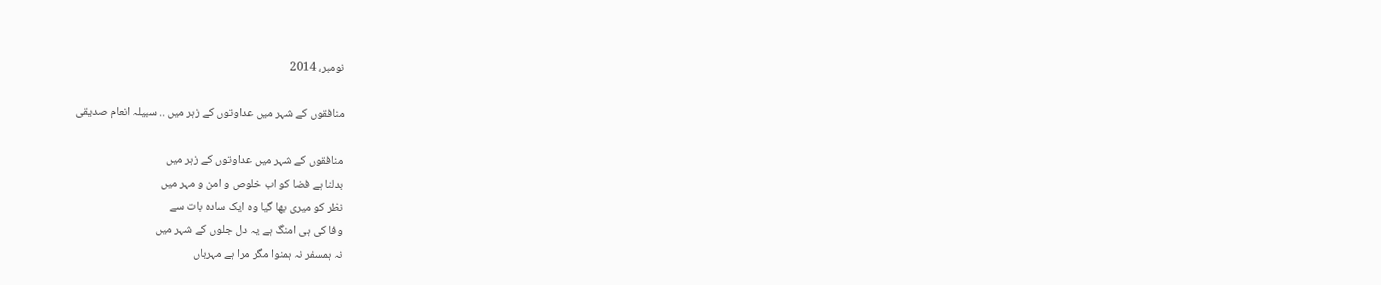نومبر، 2014

منافقوں کے شہر میں عداوتوں کے زہر میں .. سبیلہ انعام صدیقی

منافقوں کے شہر میں عداوتوں کے زہر میں
بدلنا ہے فضا کو اب خلوص و امن و مہر میں
نظر کو میری بها گیا وہ ایک سادہ بات سے
وفا کی ہی امنگ ہے یہ دل جلوں کے شہر میں
نہ ہمسفر نہ ہمنوا مگر مرا ہے مہرباں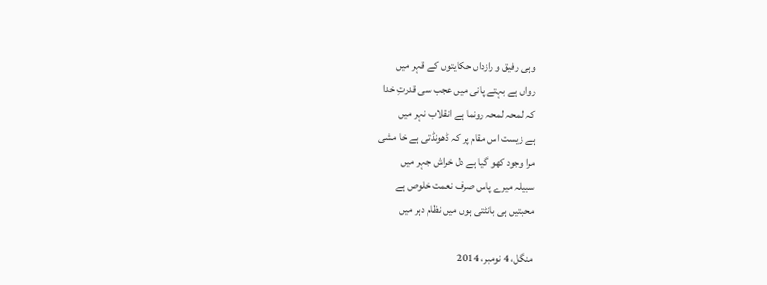وہی رفیق و رازداں حکایتوں کے قہر میں
رواں ہے بہتے پانی میں عجب سی قدرتِ خدا
کہ لمحہ لمحہ رونما ہے انقلاب نہر میں
ہے زیست اس مقام پر کہ ڈهونڈتی ہے خا مشی
مرا وجود کهو گیا ہے دل خراش جہر میں
سبیلہ میرے پاس صرف نعمت خلوص ہے
محبتیں ہی بانٹتی ہوں میں نظام دہر میں

منگل، 4 نومبر، 2014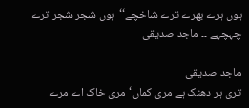ہوں ہرے بھرے ترے شاخچے‘‘ہوں شجر شجر ترے چہچہے ۔۔ ماجد صدیقی

ماجد صدیقی
تری ہر دھنک ہے مری کماں‘مری خاک اے مرے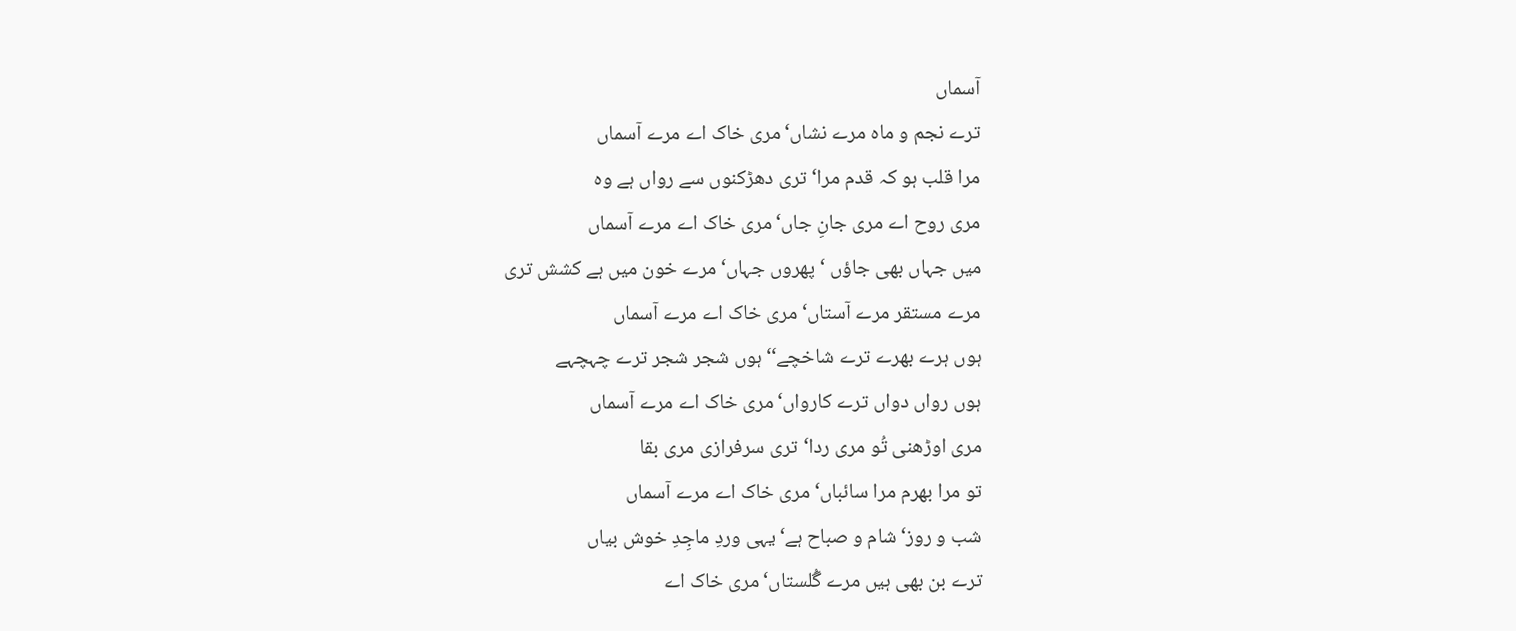آسماں
ترے نجم و ماہ مرے نشاں‘مری خاک اے مرے آسماں
مرا قلب ہو کہ قدم مرا‘تری دھڑکنوں سے رواں ہے وہ
مری روح اے مری جانِ جاں‘مری خاک اے مرے آسماں
میں جہاں بھی جاؤں ‘پھروں جہاں‘مرے خون میں ہے کشش تری
مرے مستقر مرے آستاں‘ مری خاک اے مرے آسماں
ہوں ہرے بھرے ترے شاخچے‘‘ہوں شجر شجر ترے چہچہے
ہوں رواں دواں ترے کارواں‘مری خاک اے مرے آسماں
مری اوڑھنی تُو مری ردا‘تری سرفرازی مری بقا
تو مرا بھرم مرا سائباں‘ مری خاک اے مرے آسماں
شب و روز‘شام و صباح ہے‘یہی وردِ ماجِدِ خوش بیاں
ترے بن بھی ہیں مرے گُلستاں‘مری خاک اے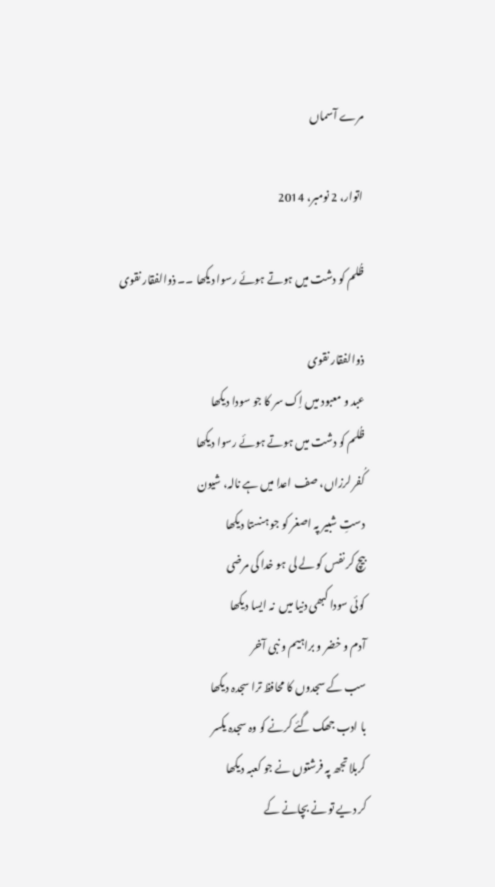مرے آسماں

اتوار، 2 نومبر، 2014

ظُلم کو دشت میں ہوتے ہوئے رسوا دیکھا ۔۔ ذوالفقار نقوی

ذوالفقار نقوی
عبد و معبود میں اِک سر کا جو سودا دیکھا
ظُلم کو دشت میں ہوتے ہوئے رسوا دیکھا
کُفر لرزاں، صف اعدا میں ہے نالہ، شیون
دستِ شبیر پہ اصغر کو جو ہنستا دیکھا
بیچ کر نفس کو لے لی ہو خدا کی مرضی
کوئی سودا کبھی دنیا میں  نہ ایسا دیکھا
آدم و خضر و براہیم و نبی آخر
سب کے سجدوں کا محافظ ترا سجدہ دیکھا
با ادب جھک گئے کرنے کو وہ سجدہ یکسر
کربلا تجھ پہ فرشتوں نے جو کعبہ دیکھا
کر دیے تو نے بچانے کے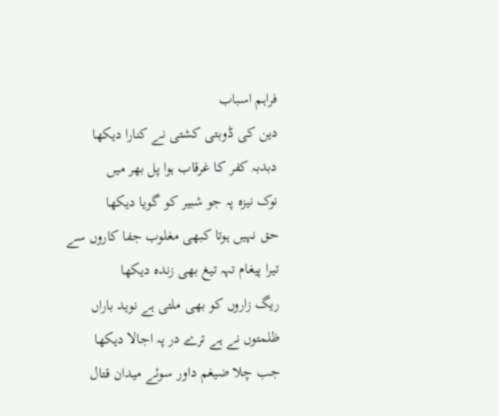فراہم اسباب
دین کی ڈوبتی کشتی نے کنارا دیکھا
دبدبہ کفر کا غرقاب ہوا پل بھر میں
نوک نیزہ پہ جو شبیر کو گویا دیکھا
حق نہیں ہوتا کبھی مغلوب جفا کاروں سے
تیرا پیغام تہہ تیغ بھی زندہ دیکھا
ریگ زاروں کو بھی ملتی ہے نوید باراں
ظلمتوں نے ہے ترے در پہ اجالا دیکھا
جب چلا ضیغم داور سوئے میدان قتال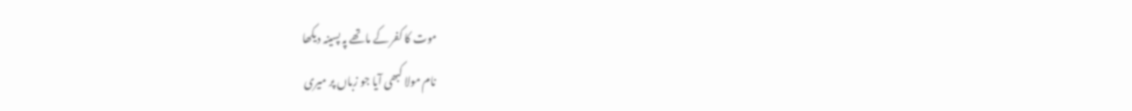موت کا کفر کے ماتھے پہ پسینہ دیکھا
نام مولا کبھی آیا جو زباں پر میری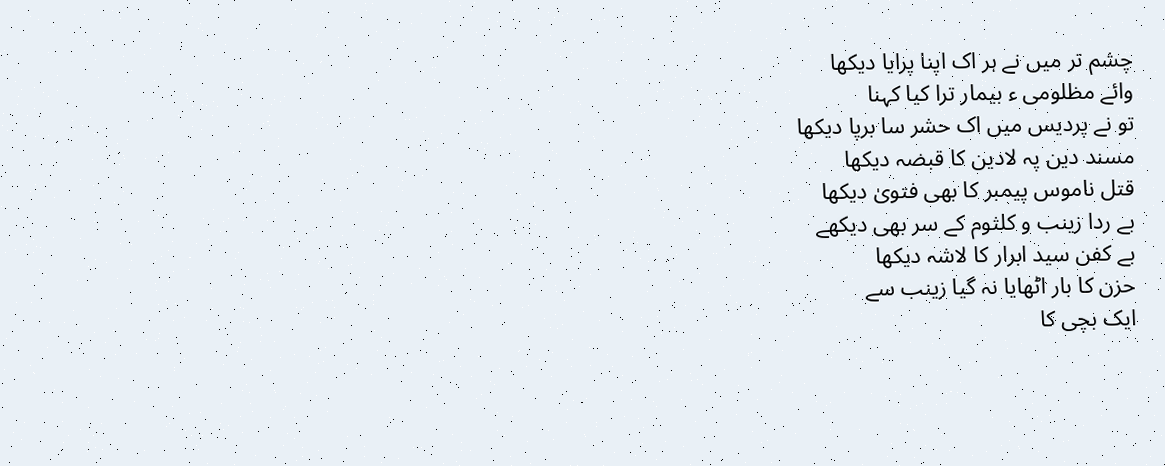چشم تر میں نے ہر اک اپنا پرایا دیکھا
وائے مظلومی ء بیمار ترا کیا کہنا
تو نے پردیس میں اک حشر سا برپا دیکھا
مسند دین پہ لادین کا قبضہ دیکھا
قتل ناموس پیمبر کا بھی فتویٰ دیکھا
بے ردا زینب و کلثوم کے سر بھی دیکھے
بے کفن سید ابرار کا لاشہ دیکھا
حزن کا بار اٹھایا نہ گیا زینب سے
ایک بچی کا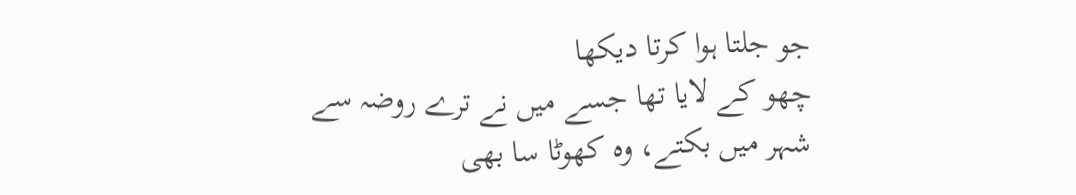جو جلتا ہوا کرتا دیکھا
چھو کے لایا تھا جسے میں نے ترے روضہ سے
شہر میں بکتے، وہ کھوٹا سا بھی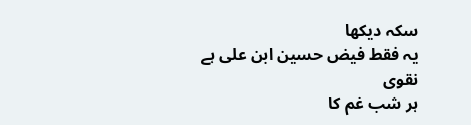سکہ دیکھا
یہ فقط فیض حسین ابن علی ہے نقوی
ہر شب غم کا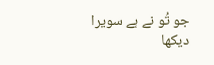جو تُو نے ہے سویرا دیکھا